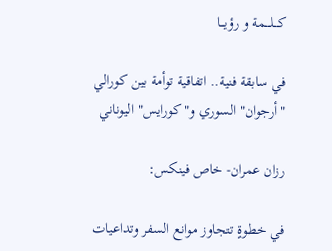كـــلــــمة و رؤيـــا

في سابقة فنية.. اتفاقية توأمة بين كورالي "أرجوان" السوري و"كورايس" اليوناني

رزان عمران- خاص فينكس:

في خطوةٍ تتجاوز موانع السفر وتداعيات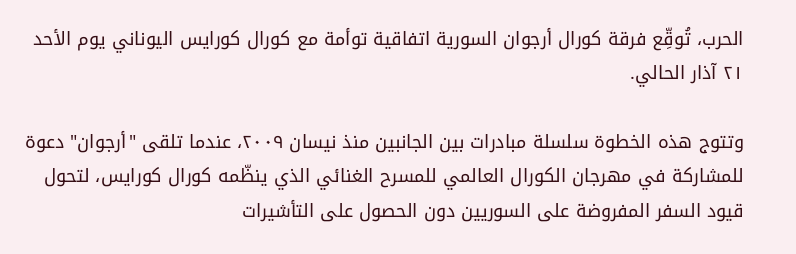الحرب، تُوقِّع فرقة كورال أرجوان السورية اتفاقية توأمة مع كورال كورايس اليوناني يوم الأحد ٢١ آذار الحالي.

وتتوج هذه الخطوة سلسلة مبادرات بين الجانبين منذ نيسان ٢٠٠٩، عندما تلقى "أرجوان" دعوة للمشاركة في مهرجان الكورال العالمي للمسرح الغنائي الذي ينظّمه كورال كورايس، لتحول قيود السفر المفروضة على السوريين دون الحصول على التأشيرات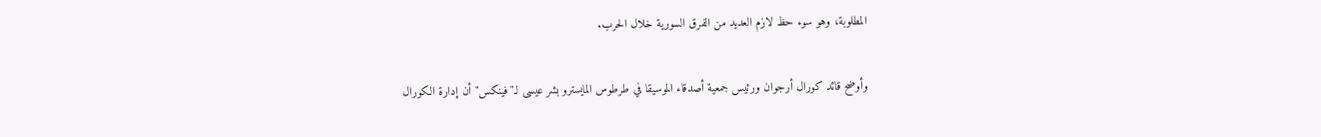المطلوبة، وهو سوء حظ لازم العديد من الفرق السورية خلال الحرب.

وأوضح قائد كورال أرجوان ورئيس جمعية أصدقاء الموسيقا في طرطوس المايسترو بشر عيسى لـ"فينكس" أن إدارة الكورال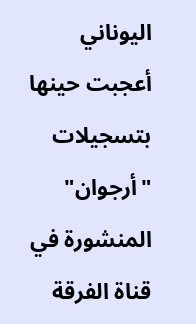اليوناني أعجبت حينها بتسجيلات "أرجوان" المنشورة في قناة الفرقة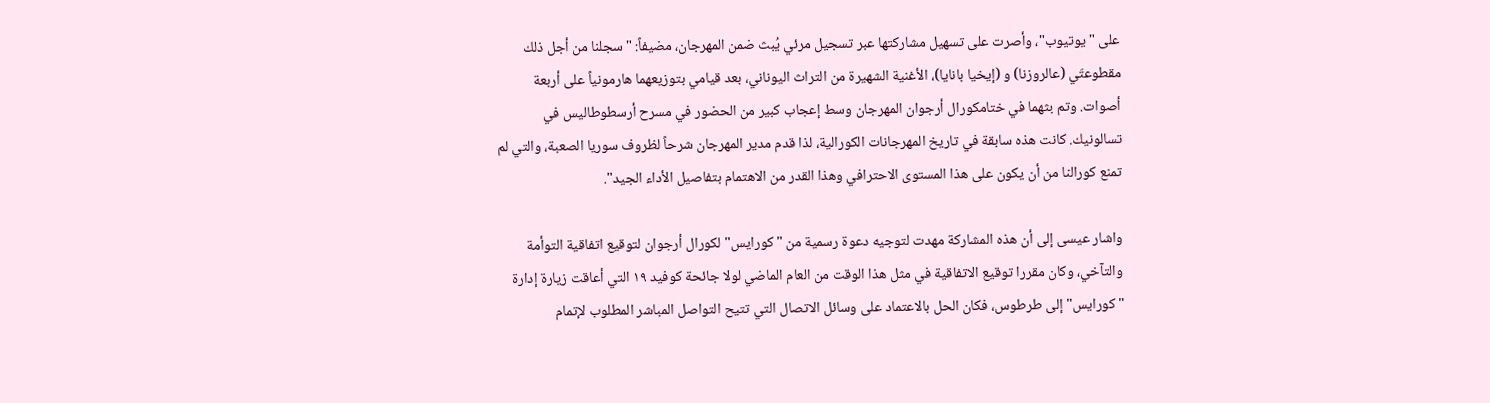على "يوتيوب"، وأصرت على تسهيل مشاركتها عبر تسجيل مرئي يُبث ضمن المهرجان، مضيفاً: "سجلنا من أجل ذلك مقطوعتَي (عالروزنا) و (إيخيا بانايا)، الأغنية الشهيرة من التراث اليوناني، بعد قيامي بتوزيعهما هارمونياً على أربعة أصوات. وتم بثهما في ختامكورال أرجوان المهرجان وسط إعجاب كبير من الحضور في مسرح أرسطوطاليس في تسالونيك. كانت هذه سابقة في تاريخ المهرجانات الكورالية، لذا قدم مدير المهرجان شرحاً لظروف سوريا الصعبة، والتي لم تمنع كورالنا من أن يكون على هذا المستوى الاحترافي وهذا القدر من الاهتمام بتفاصيل الأداء الجيد".

واشار عيسى إلى أن هذه المشاركة مهدت لتوجيه دعوة رسمية من "كورايس" لكورال أرجوان لتوقيع اتفاقية التوأمة والتآخي، وكان مقررا توقيع الاتفاقية في مثل هذا الوقت من العام الماضي لولا جائحة كوفيد ١٩ التي أعاقت زيارة إدارة "كورايس" إلى طرطوس، فكان الحل بالاعتماد على وسائل الاتصال التي تتيح التواصل المباشر المطلوب لإتمام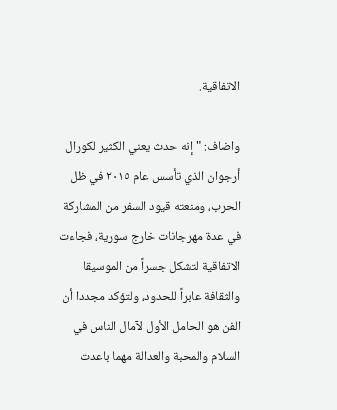الاتفاقية.

واضاف: "إنه حدث يعني الكثير لكورال أرجوان الذي تأسس عام ٢٠١٥ في ظل الحرب، ومنعته قيود السفر من المشاركة في عدة مهرجانات خارج سورية، فجاءت الاتفاقية لتشكل جسراً من الموسيقا والثقافة عابراً للحدود، ولتؤكد مجددا أن الفن هو الحامل الأول لآمال الناس في السلام والمحبة والعدالة مهما باعدت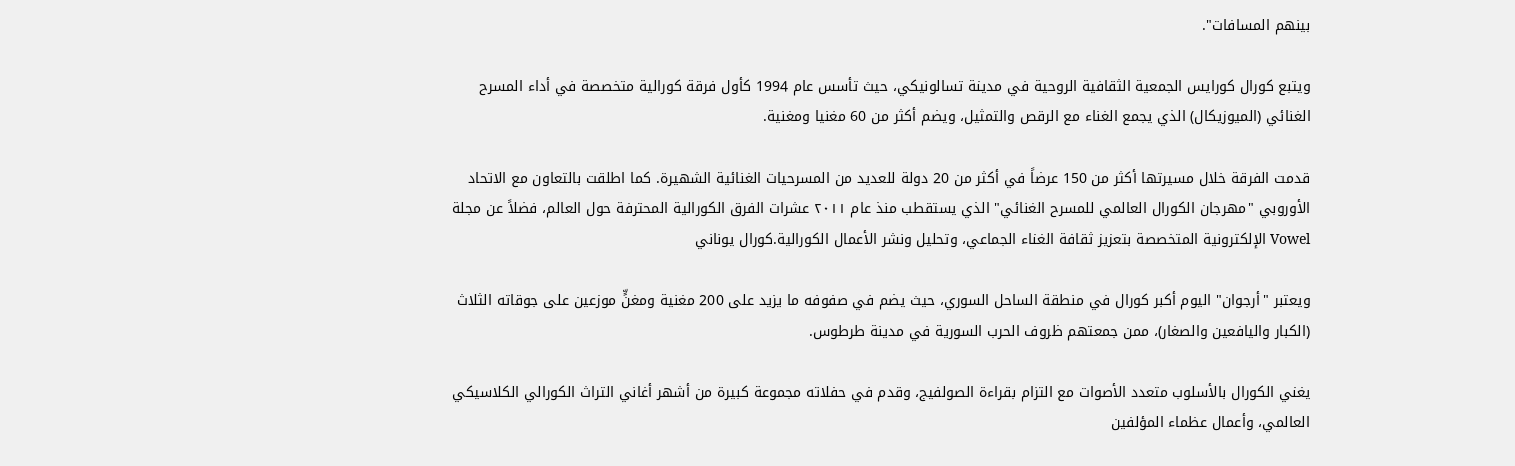بينهم المسافات".

ويتبع كورال كورايس الجمعية الثقافية الروحية في مدينة تسالونيكي، حيث تأسس عام 1994 كأول فرقة كورالية متخصصة في أداء المسرح الغنائي (الميوزيكال) الذي يجمع الغناء مع الرقص والتمثيل، ويضم أكثر من 60 مغنيا ومغنية.

قدمت الفرقة خلال مسيرتها أكثر من 150 عرضاً في أكثر من 20 دولة للعديد من المسرحيات الغنائية الشهيرة. كما اطلقت بالتعاون مع الاتحاد الأوروبي "مهرجان الكورال العالمي للمسرح الغنائي" الذي يستقطب منذ عام ٢٠١١ عشرات الفرق الكورالية المحترفة حول العالم، فضلاً عن مجلة Vowel الإلكترونية المتخصصة بتعزيز ثقافة الغناء الجماعي، وتحليل ونشر الأعمال الكورالية.كورال يوناني

ويعتبر "أرجوان" اليوم أكبر كورال في منطقة الساحل السوري، حيث يضم في صفوفه ما يزيد على 200 مغنية ومغنٍّ موزعين على جوقاته الثلاث (الكبار واليافعين والصغار)، ممن جمعتهم ظروف الحرب السورية في مدينة طرطوس.

يغني الكورال بالأسلوب متعدد الأصوات مع التزام بقراءة الصولفيج، وقدم في حفلاته مجموعة كبيرة من أشهر أغاني التراث الكورالي الكلاسيكي العالمي، وأعمال عظماء المؤلفين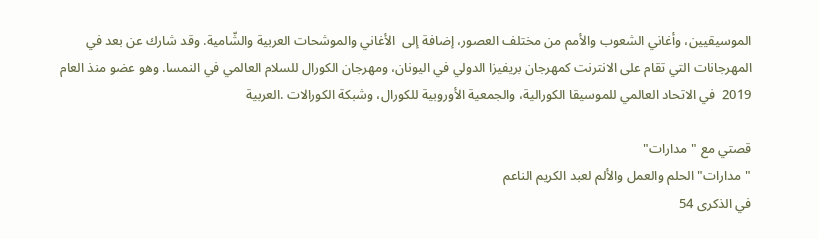الموسيقيين، وأغاني الشعوب والأمم من مختلف العصور، إضافة إلى  الأغاني والموشحات العربية والشّامية. وقد شارك عن بعد في المهرجانات التي تقام على الانترنت كمهرجان بريفيزا الدولي في اليونان، ومهرجان الكورال للسلام العالمي في النمسا. وهو عضو منذ العام 2019  في الاتحاد العالمي للموسيقا الكورالية، والجمعية الأوروبية للكورال، وشبكة الكورالات .العربية

قصتي مع "مدارات"
"مدارات" الحلم والعمل والألم لعبد الكريم الناعم
في الذكرى 54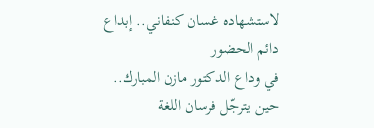لاستشهاده غسان كنفاني.. إبداع دائم الحضور
في وداع الدكتور مازن المبارك.. حين يترجّل فرسان اللغة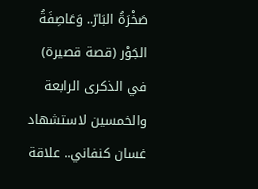صَخْرَةُ البَارّ.. وَعَاصِفَةُ الجَوْر (قصة قصيرة)
في الذكرى الرابعة والخمسين لاستشهاد غسان كنفاني.. علاقة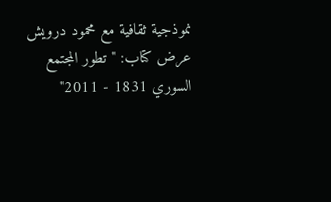نموذجية ثقافية مع محمود درويش
عرض كتاب: "تطور المجتمع السوري 1831 - 2011"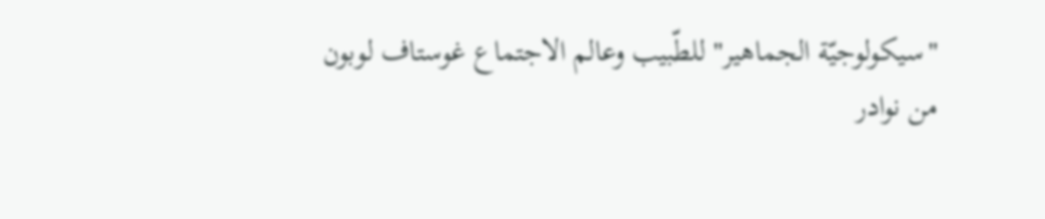"سيكولوجيّة الجماهير" للطّبيب وعالم الاجتماع غوستاف لوبون
من نوادر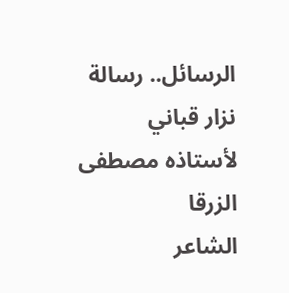الرسائل.. رسالة نزار قباني لأستاذه مصطفى الزرقا
الشاعر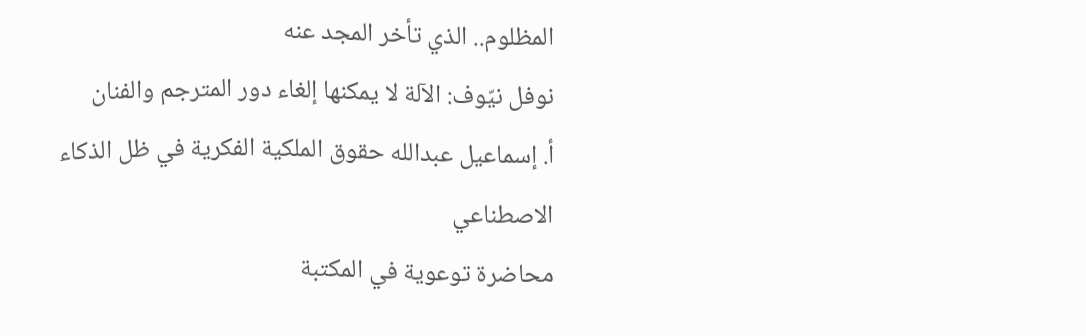المظلوم.. الذي تأخر المجد عنه
نوفل نيّوف: الآلة لا يمكنها إلغاء دور المترجم والفنان
أ. إسماعيل عبدالله حقوق الملكية الفكرية في ظل الذكاء الاصطناعي
محاضرة توعوية في المكتبة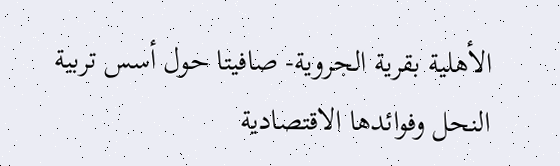الأهلية بقرية الجروية- صافيتا حول أسس تربية النحل وفوائدها الاقتصادية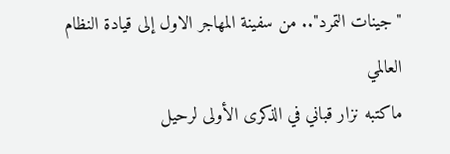"جينات التمرد".. من سفينة المهاجر الاول إلى قيادة النظام العالمي
ماكتبه نزار قباني في الذكرى الأولى لرحيل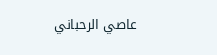عاصي الرحباني